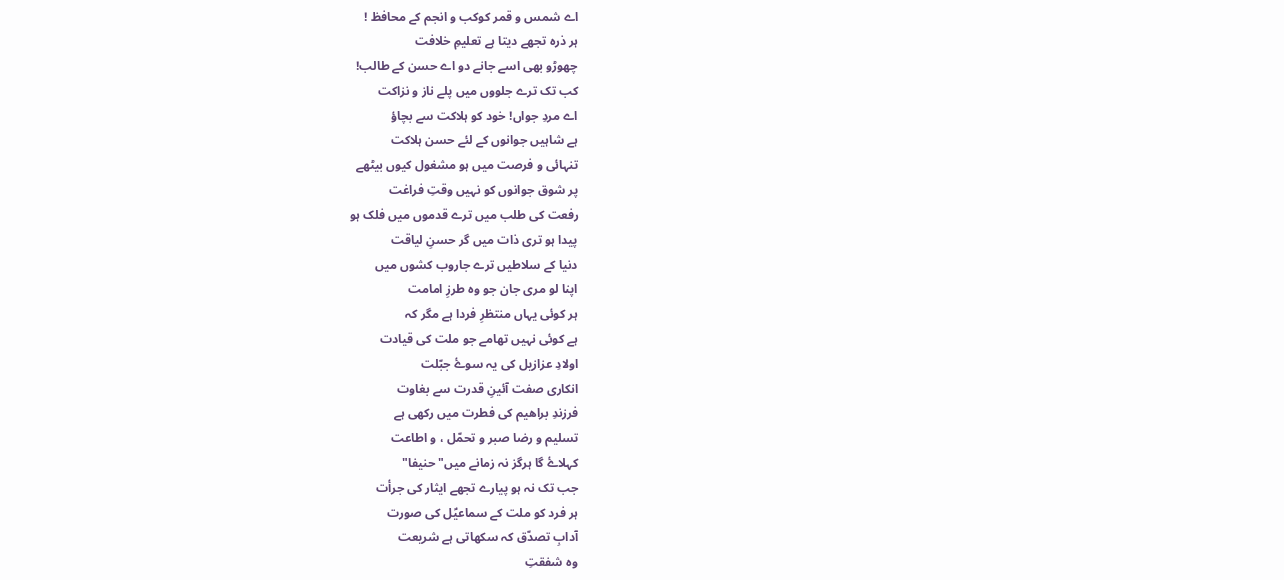اے شمس و قمر کوکب و انجم کے محافظ !
ہر ذرہ تجھے دیتا ہے تعلیمِ خلافت
چھوڑو بھی اسے جانے دو اے حسن کے طالب!
کب تک ترے جلووں میں پلے ناز و نزاکت
اے مردِ جواں! خود کو ہلاکت سے بچاؤ
ہے شاہیں جوانوں کے لئے حسن ہلاکت
تنہائی و فرصت میں ہو مشغول کیوں بیٹھے
پر شوق جوانوں کو نہیں وقتِ فراغت
رفعت کی طلب میں ترے قدموں میں فلک ہو
پیدا ہو تری ذات میں گر حسنِ لیاقت
دنیا کے سلاطیں ترے جاروب کشوں میں
اپنا لو مری جان جو وہ طرزِ امامت
ہر کوئی یہاں منتظرِ فردا ہے مگر کہ
ہے کوئی نہیں تھامے جو ملت کی قیادت
اولادِ عزازیل کی یہ سوۓ جبّلت
انکاری صفت آئینِ قدرت سے بغاوت
فرزندِ براھیم کی فطرت میں رکھی ہے
تسلیم و رضا صبر و تحمّل ، و اطاعت
کہلاۓ گا ہرگز نہ زمانے میں" حنیفا"
جب تک نہ ہو پیارے تجھے ایثار کی جرأت
ہر فرد کو ملت کے سماعیؑل کی صورت
آدابِ تصدّق کہ سکھاتی ہے شریعت
وہ شفقتِ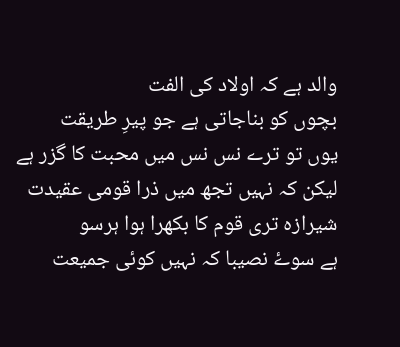والد ہے کہ اولاد کی الفت
بچوں کو بناجاتی ہے جو پیرِ طریقت
یوں تو ترے نس نس میں محبت کا گزر ہے
لیکن کہ نہیں تجھ میں ذرا قومی عقیدت
شیرازہ تری قوم کا بکھرا ہوا ہرسو
ہے سوۓ نصیبا کہ نہیں کوئی جمیعت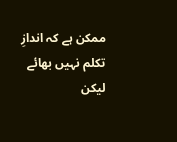ممکن ہے کہ اندازِ تکلم نہیں بھائے
لیکن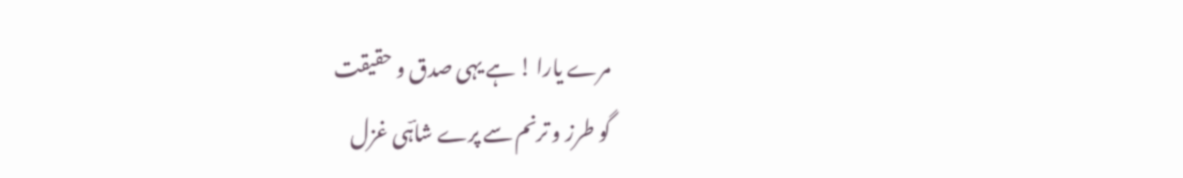مرے یارا ! ہے یہی صدق و حقیقت
گو طرز و ترنم سے پرے شاہؔی غزل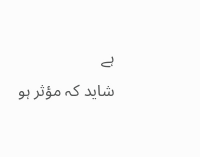ہے
شاید کہ مؤثر ہو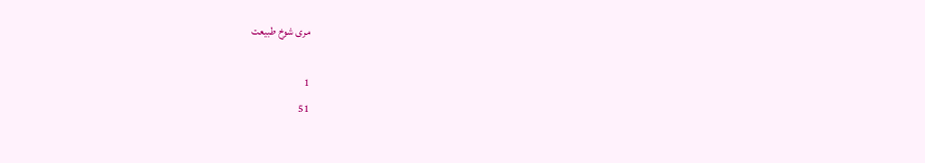مری شوخ طبیعت

1
51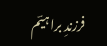فرزندِ براہیؔم